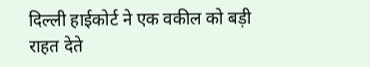दिल्ली हाईकोर्ट ने एक वकील को बड़ी राहत देते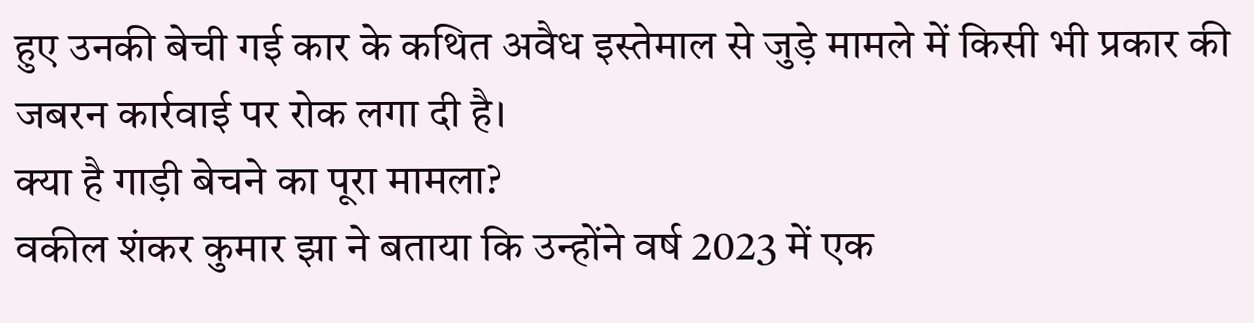हुए उनकी बेची गई कार के कथित अवैध इस्तेमाल से जुड़े मामले में किसी भी प्रकार की जबरन कार्रवाई पर रोक लगा दी है।
क्या है गाड़ी बेचने का पूरा मामला?
वकील शंकर कुमार झा ने बताया कि उन्होंने वर्ष 2023 में एक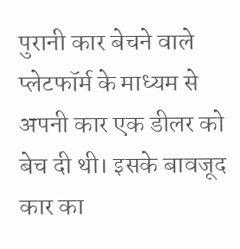पुरानी कार बेचने वाले प्लेटफॉर्म के माध्यम से अपनी कार एक डीलर को बेच दी थी। इसके बावजूद कार का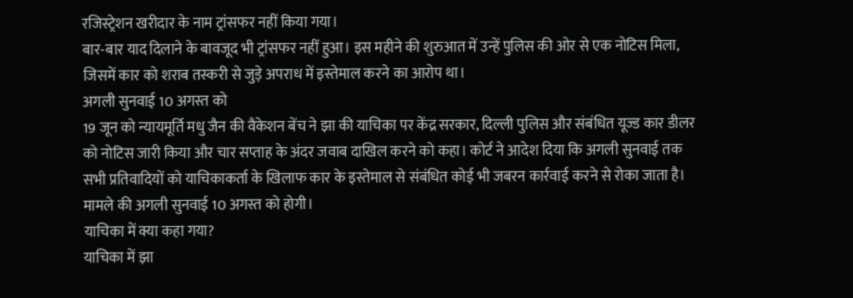रजिस्ट्रेशन खरीदार के नाम ट्रांसफर नहीं किया गया।
बार-बार याद दिलाने के बावजूद भी ट्रांसफर नहीं हुआ। इस महीने की शुरुआत में उन्हें पुलिस की ओर से एक नोटिस मिला, जिसमें कार को शराब तस्करी से जुड़े अपराध में इस्तेमाल करने का आरोप था।
अगली सुनवाई 10 अगस्त को
19 जून को न्यायमूर्ति मधु जैन की वैकेशन बेंच ने झा की याचिका पर केंद्र सरकार, दिल्ली पुलिस और संबंधित यूज्ड कार डीलर को नोटिस जारी किया और चार सप्ताह के अंदर जवाब दाखिल करने को कहा। कोर्ट ने आदेश दिया कि अगली सुनवाई तक सभी प्रतिवादियों को याचिकाकर्ता के खिलाफ कार के इस्तेमाल से संबंधित कोई भी जबरन कार्रवाई करने से रोका जाता है। मामले की अगली सुनवाई 10 अगस्त को होगी।
याचिका में क्या कहा गया?
याचिका में झा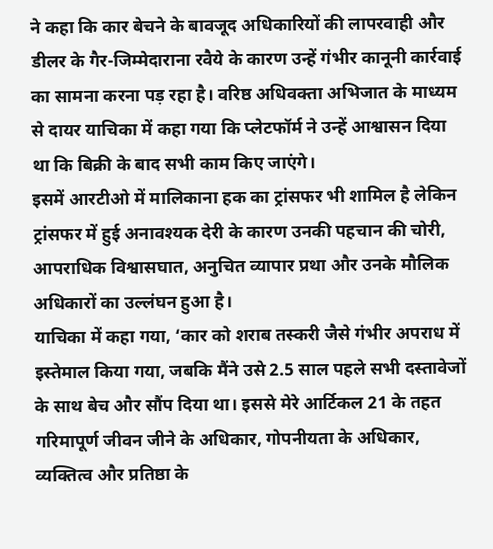ने कहा कि कार बेचने के बावजूद अधिकारियों की लापरवाही और डीलर के गैर-जिम्मेदाराना रवैये के कारण उन्हें गंभीर कानूनी कार्रवाई का सामना करना पड़ रहा है। वरिष्ठ अधिवक्ता अभिजात के माध्यम से दायर याचिका में कहा गया कि प्लेटफॉर्म ने उन्हें आश्वासन दिया था कि बिक्री के बाद सभी काम किए जाएंगे।
इसमें आरटीओ में मालिकाना हक का ट्रांसफर भी शामिल है लेकिन ट्रांसफर में हुई अनावश्यक देरी के कारण उनकी पहचान की चोरी, आपराधिक विश्वासघात, अनुचित व्यापार प्रथा और उनके मौलिक अधिकारों का उल्लंघन हुआ है।
याचिका में कहा गया, ‘कार को शराब तस्करी जैसे गंभीर अपराध में इस्तेमाल किया गया, जबकि मैंने उसे 2.5 साल पहले सभी दस्तावेजों के साथ बेच और सौंप दिया था। इससे मेरे आर्टिकल 21 के तहत गरिमापूर्ण जीवन जीने के अधिकार, गोपनीयता के अधिकार, व्यक्तित्व और प्रतिष्ठा के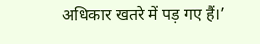अधिकार खतरे में पड़ गए हैं।’